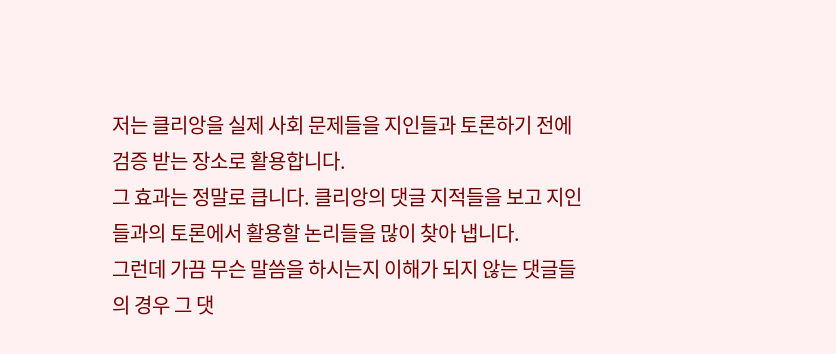저는 클리앙을 실제 사회 문제들을 지인들과 토론하기 전에 검증 받는 장소로 활용합니다.
그 효과는 정말로 큽니다. 클리앙의 댓글 지적들을 보고 지인들과의 토론에서 활용할 논리들을 많이 찾아 냅니다.
그런데 가끔 무슨 말씀을 하시는지 이해가 되지 않는 댓글들의 경우 그 댓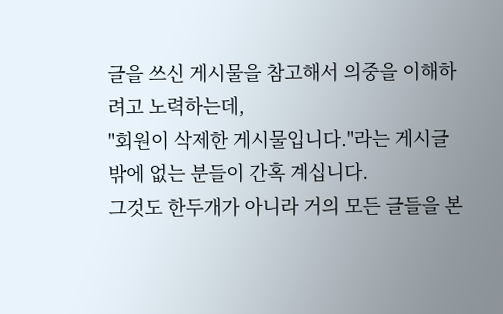글을 쓰신 게시물을 참고해서 의중을 이해하려고 노력하는데,
"회원이 삭제한 게시물입니다."라는 게시글 밖에 없는 분들이 간혹 계십니다.
그것도 한두개가 아니라 거의 모든 글들을 본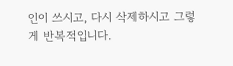인이 쓰시고, 다시 삭제하시고 그렇게 반복적입니다.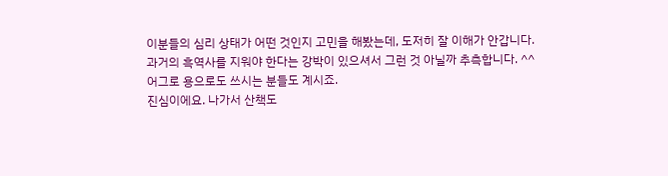이분들의 심리 상태가 어떤 것인지 고민을 해봤는데, 도저히 잘 이해가 안갑니다.
과거의 흑역사를 지워야 한다는 강박이 있으셔서 그런 것 아닐까 추측합니다. ^^
어그로 용으로도 쓰시는 분들도 계시죠.
진심이에요. 나가서 산책도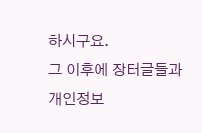하시구요.
그 이후에 장터글들과 개인정보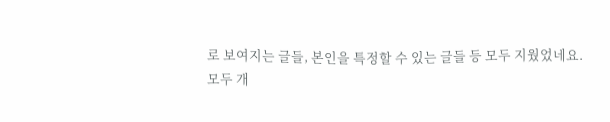로 보여지는 글들, 본인을 특정할 수 있는 글들 등 모두 지웠었네요.
모두 개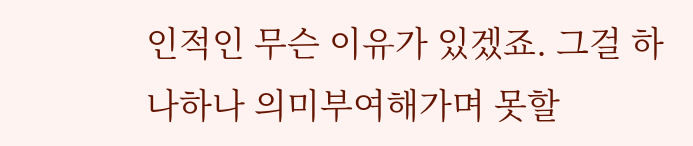인적인 무슨 이유가 있겠죠. 그걸 하나하나 의미부여해가며 못할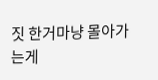짓 한거마냥 몰아가는게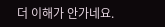더 이해가 안가네요.